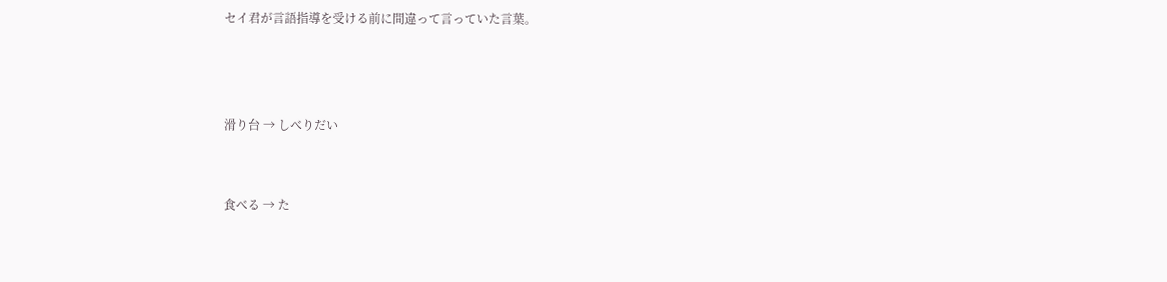セイ君が言語指導を受ける前に間違って言っていた言葉。



滑り台 → しべりだい


食べる → た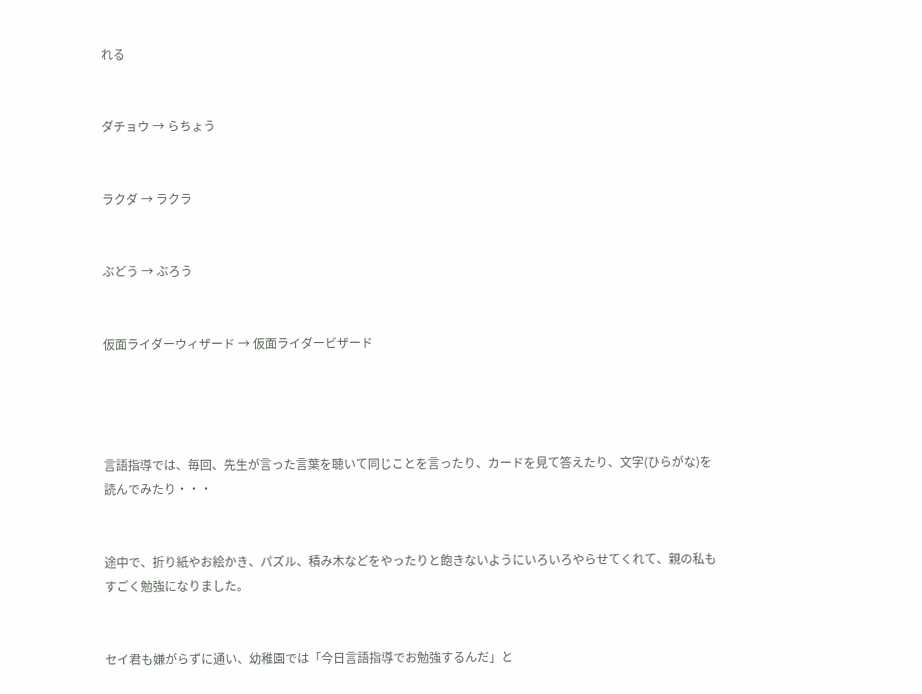れる


ダチョウ → らちょう


ラクダ → ラクラ


ぶどう → ぶろう


仮面ライダーウィザード → 仮面ライダービザード




言語指導では、毎回、先生が言った言葉を聴いて同じことを言ったり、カードを見て答えたり、文字(ひらがな)を読んでみたり・・・


途中で、折り紙やお絵かき、パズル、積み木などをやったりと飽きないようにいろいろやらせてくれて、親の私もすごく勉強になりました。


セイ君も嫌がらずに通い、幼稚園では「今日言語指導でお勉強するんだ」と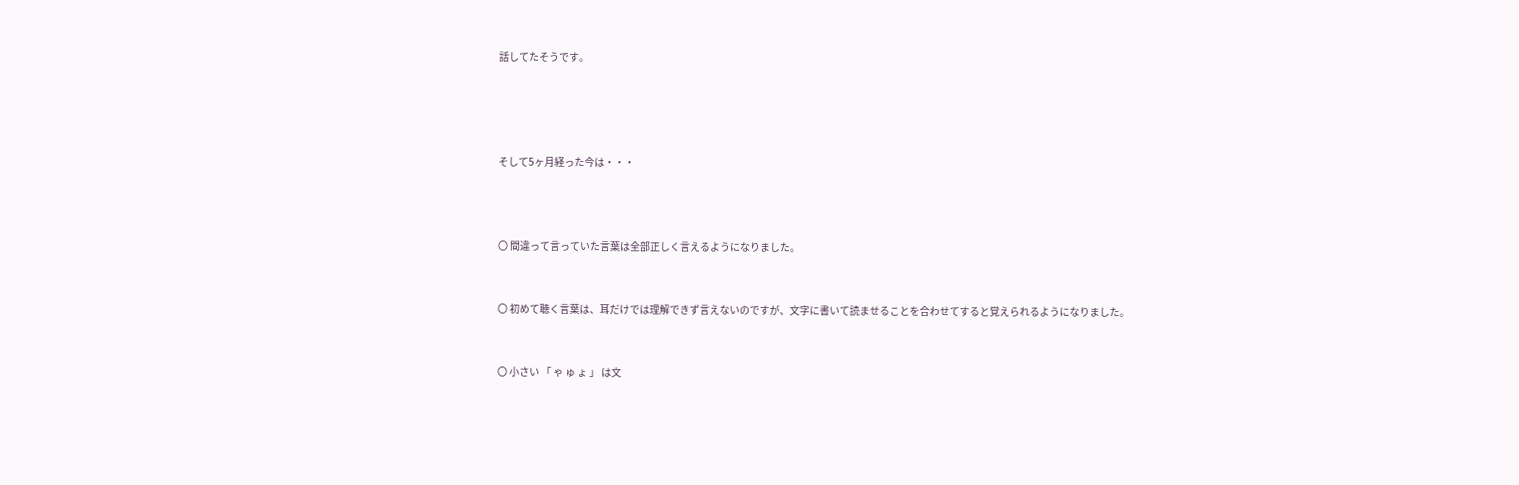話してたそうです。




そして5ヶ月経った今は・・・



〇 間違って言っていた言葉は全部正しく言えるようになりました。


〇 初めて聴く言葉は、耳だけでは理解できず言えないのですが、文字に書いて読ませることを合わせてすると覚えられるようになりました。


〇 小さい 「 ゃ ゅ ょ 」 は文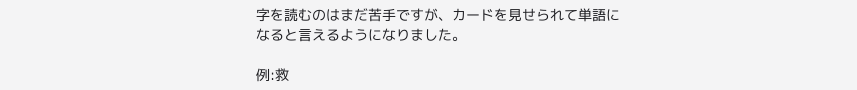字を読むのはまだ苦手ですが、カードを見せられて単語になると言えるようになりました。

例:救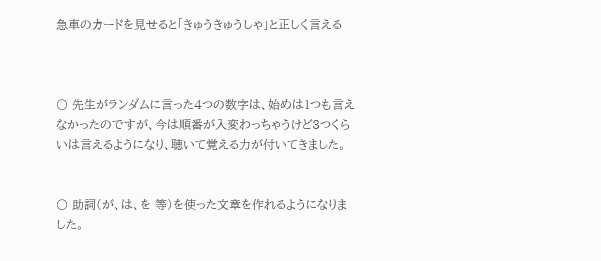急車のカードを見せると「きゅうきゅうしゃ」と正しく言える



〇 先生がランダムに言った4つの数字は、始めは1つも言えなかったのですが、今は順番が入変わっちゃうけど3つくらいは言えるようになり、聴いて覚える力が付いてきました。


〇 助詞(が、は、を 等)を使った文章を作れるようになりました。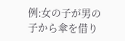例:女の子が男の子から傘を借り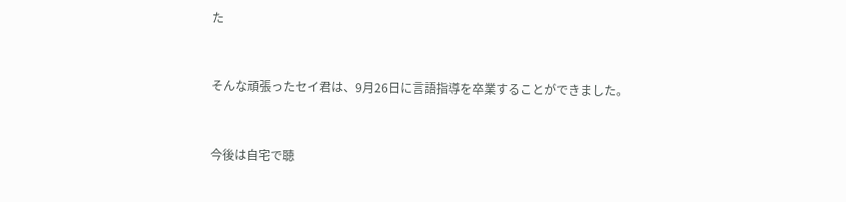た



そんな頑張ったセイ君は、9月26日に言語指導を卒業することができました。



今後は自宅で聴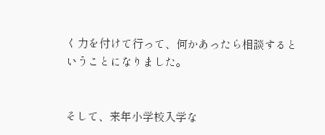く力を付けて行って、何かあったら相談するということになりました。


そして、来年小学校入学な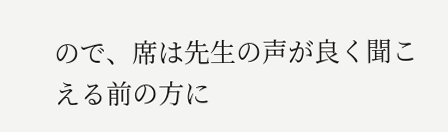ので、席は先生の声が良く聞こえる前の方に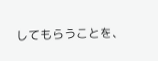してもらうことを、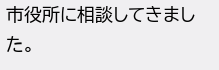市役所に相談してきました。